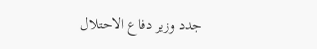جدد وزير دفاع الاحتلال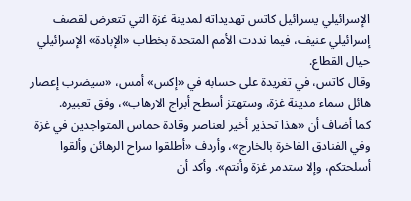الإسرائيلي يسرائيل كاتس تهديداته لمدينة غزة التي تتعرض لقصف إسرائيلي عنيف، فيما نددت الأمم المتحدة بخطاب «الإبادة» الإسرائيلي حيال القطاع.
وقال كاتس، في تغريدة على حسابه في «إكس» أمس، «سيضرب إعصار هائل سماء مدينة غزة، وستهتز أسطح أبراج الارهاب»، وفق تعبيره.
كما أضاف أن «هذا تحذير أخير لعناصر وقادة حماس المتواجدين في غزة وفي الفنادق الفاخرة بالخارج»، وأردف «أطلقوا سراح الرهائن وألقوا أسلحتكم، وإلا ستدمر غزة وأنتم». وأكد أن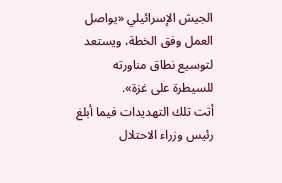الجيش الإسرائيلي «يواصل العمل وفق الخطة، ويستعد لتوسيع نطاق مناورته للسيطرة على غزة».
أتت تلك التهديدات فيما أبلغ رئيس وزراء الاحتلال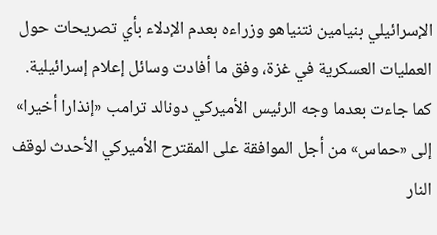الإسرائيلي بنيامين نتنياهو وزراءه بعدم الإدلاء بأي تصريحات حول العمليات العسكرية في غزة، وفق ما أفادت وسائل إعلام إسرائيلية.
كما جاءت بعدما وجه الرئيس الأميركي دونالد ترامب «إنذارا أخيرا» إلى «حماس» من أجل الموافقة على المقترح الأميركي الأحدث لوقف النار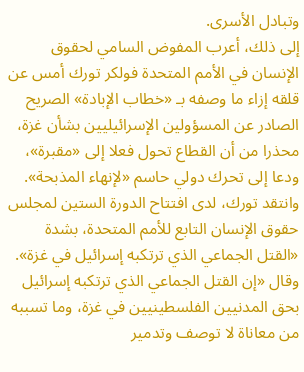وتبادل الأسرى.
إلى ذلك، أعرب المفوض السامي لحقوق الإنسان في الأمم المتحدة فولكر تورك أمس عن قلقه إزاء ما وصفه بـ «خطاب الإبادة» الصريح الصادر عن المسؤولين الإسرائيليين بشأن غزة، محذرا من أن القطاع تحول فعلا إلى «مقبرة»، ودعا إلى تحرك دولي حاسم «لإنهاء المذبحة». وانتقد تورك، لدى افتتاح الدورة الستين لمجلس حقوق الإنسان التابع للأمم المتحدة، بشدة «القتل الجماعي الذي ترتكبه إسرائيل في غزة».
وقال «إن القتل الجماعي الذي ترتكبه إسرائيل بحق المدنيين الفلسطينيين في غزة، وما تسببه من معاناة لا توصف وتدمير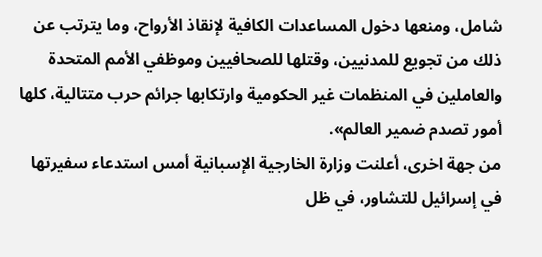شامل، ومنعها دخول المساعدات الكافية لإنقاذ الأرواح، وما يترتب عن ذلك من تجويع للمدنيين، وقتلها للصحافيين وموظفي الأمم المتحدة والعاملين في المنظمات غير الحكومية وارتكابها جرائم حرب متتالية، كلها أمور تصدم ضمير العالم».
من جهة اخرى، أعلنت وزارة الخارجية الإسبانية أمس استدعاء سفيرتها في إسرائيل للتشاور، في ظل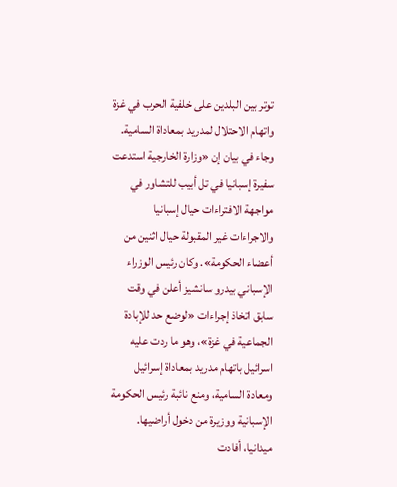توتر بين البلدين على خلفية الحرب في غزة واتهام الاحتلال لمدريد بمعاداة السامية.
وجاء في بيان إن «وزارة الخارجية استدعت سفيرة إسبانيا في تل أبيب للتشاور في مواجهة الافتراءات حيال إسبانيا والاجراءات غير المقبولة حيال اثنين من أعضاء الحكومة». وكان رئيس الوزراء الإسباني بيدرو سانشيز أعلن في وقت سابق اتخاذ إجراءات «لوضع حد للإبادة الجماعية في غزة»، وهو ما ردت عليه اسرائيل باتهام مدريد بمعاداة إسرائيل ومعادة السامية، ومنع نائبة رئيس الحكومة الإسبانية ووزيرة من دخول أراضيها.
ميدانيا، أفادت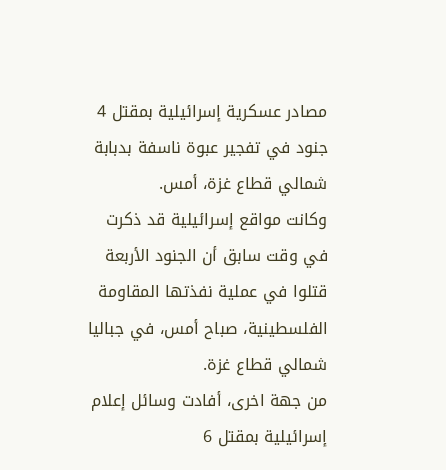مصادر عسكرية إسرائيلية بمقتل 4 جنود في تفجير عبوة ناسفة بدبابة شمالي قطاع غزة، أمس.
وكانت مواقع إسرائيلية قد ذكرت في وقت سابق أن الجنود الأربعة قتلوا في عملية نفذتها المقاومة الفلسطينية، صباح أمس، في جباليا شمالي قطاع غزة.
من جهة اخرى، أفادت وسائل إعلام إسرائيلية بمقتل 6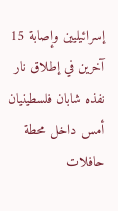إسرائيليين وإصابة 15 آخرين في إطلاق نار نفذه شابان فلسطينيان أمس داخل محطة حافلات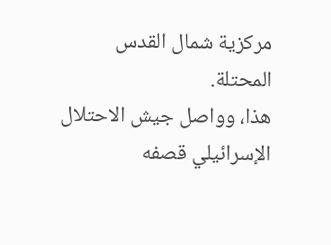مركزية شمال القدس المحتلة.
هذا، وواصل جيش الاحتلال الإسرائيلي قصفه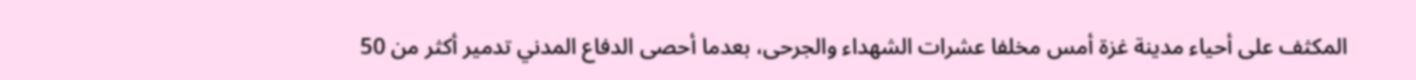المكثف على أحياء مدينة غزة أمس مخلفا عشرات الشهداء والجرحى، بعدما أحصى الدفاع المدني تدمير أكثر من 50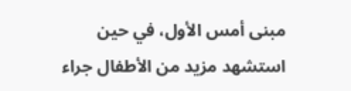مبنى أمس الأول، في حين استشهد مزيد من الأطفال جراء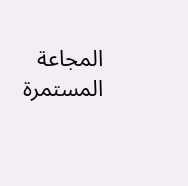المجاعة المستمرة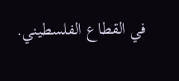في القطاع الفلسطيني.